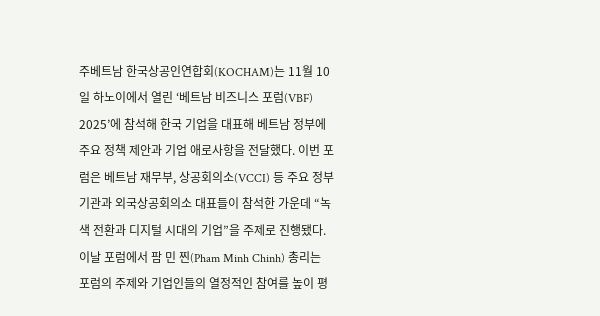주베트남 한국상공인연합회(KOCHAM)는 11월 10일 하노이에서 열린 ‘베트남 비즈니스 포럼(VBF) 2025’에 참석해 한국 기업을 대표해 베트남 정부에 주요 정책 제안과 기업 애로사항을 전달했다. 이번 포럼은 베트남 재무부, 상공회의소(VCCI) 등 주요 정부기관과 외국상공회의소 대표들이 참석한 가운데 “녹색 전환과 디지털 시대의 기업”을 주제로 진행됐다.
이날 포럼에서 팜 민 찐(Pham Minh Chinh) 총리는 포럼의 주제와 기업인들의 열정적인 참여를 높이 평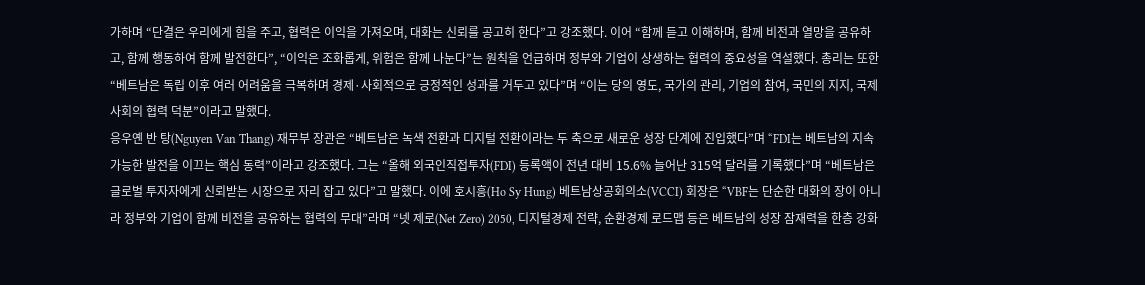가하며 “단결은 우리에게 힘을 주고, 협력은 이익을 가져오며, 대화는 신뢰를 공고히 한다”고 강조했다. 이어 “함께 듣고 이해하며, 함께 비전과 열망을 공유하고, 함께 행동하여 함께 발전한다”, “이익은 조화롭게, 위험은 함께 나눈다”는 원칙을 언급하며 정부와 기업이 상생하는 협력의 중요성을 역설했다. 총리는 또한 “베트남은 독립 이후 여러 어려움을 극복하며 경제·사회적으로 긍정적인 성과를 거두고 있다”며 “이는 당의 영도, 국가의 관리, 기업의 참여, 국민의 지지, 국제사회의 협력 덕분”이라고 말했다.
응우옌 반 탕(Nguyen Van Thang) 재무부 장관은 “베트남은 녹색 전환과 디지털 전환이라는 두 축으로 새로운 성장 단계에 진입했다”며 “FDI는 베트남의 지속가능한 발전을 이끄는 핵심 동력”이라고 강조했다. 그는 “올해 외국인직접투자(FDI) 등록액이 전년 대비 15.6% 늘어난 315억 달러를 기록했다”며 “베트남은 글로벌 투자자에게 신뢰받는 시장으로 자리 잡고 있다”고 말했다. 이에 호시흥(Ho Sy Hung) 베트남상공회의소(VCCI) 회장은 “VBF는 단순한 대화의 장이 아니라 정부와 기업이 함께 비전을 공유하는 협력의 무대”라며 “넷 제로(Net Zero) 2050, 디지털경제 전략, 순환경제 로드맵 등은 베트남의 성장 잠재력을 한층 강화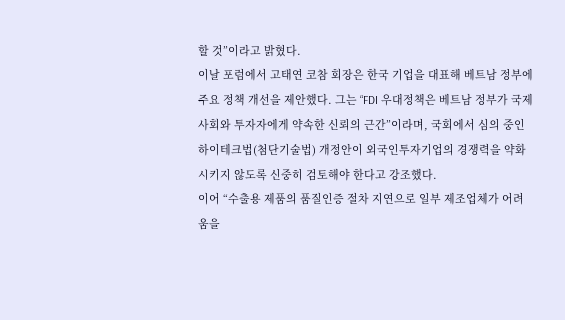할 것”이라고 밝혔다.
이날 포럼에서 고태연 코참 회장은 한국 기업을 대표해 베트남 정부에 주요 정책 개선을 제안했다. 그는 “FDI 우대정책은 베트남 정부가 국제사회와 투자자에게 약속한 신뢰의 근간”이라며, 국회에서 심의 중인 하이테크법(첨단기술법) 개정안이 외국인투자기업의 경쟁력을 약화시키지 않도록 신중히 검토해야 한다고 강조했다.
이어 “수출용 제품의 품질인증 절차 지연으로 일부 제조업체가 어려움을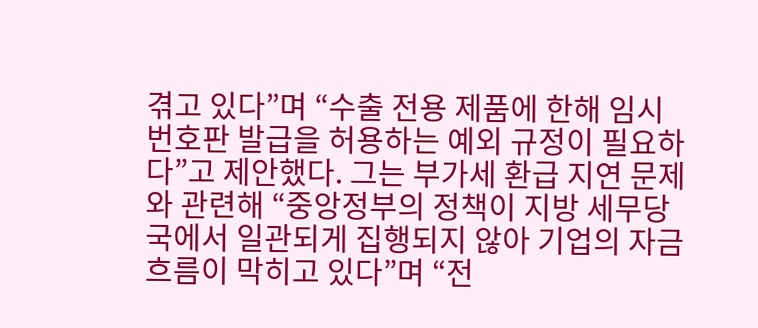겪고 있다”며 “수출 전용 제품에 한해 임시 번호판 발급을 허용하는 예외 규정이 필요하다”고 제안했다. 그는 부가세 환급 지연 문제와 관련해 “중앙정부의 정책이 지방 세무당국에서 일관되게 집행되지 않아 기업의 자금 흐름이 막히고 있다”며 “전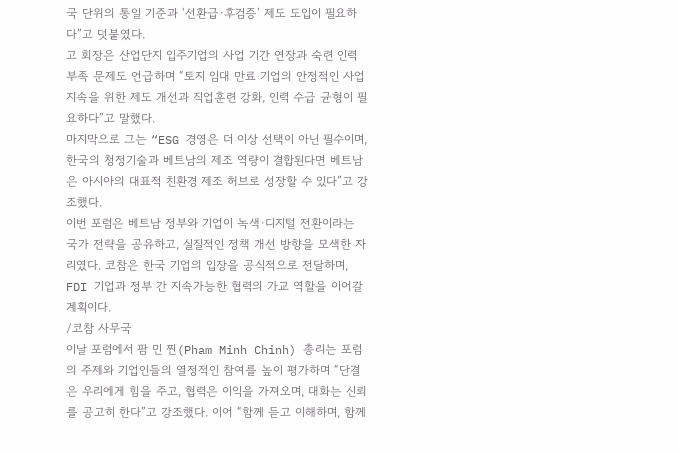국 단위의 통일 기준과 ‘선환급·후검증’ 제도 도입이 필요하다”고 덧붙였다.
고 회장은 산업단지 입주기업의 사업 기간 연장과 숙련 인력 부족 문제도 언급하며 “토지 임대 만료 기업의 안정적인 사업 지속을 위한 제도 개선과 직업훈련 강화, 인력 수급 균형이 필요하다”고 말했다.
마지막으로 그는 “ESG 경영은 더 이상 선택이 아닌 필수이며, 한국의 청정기술과 베트남의 제조 역량이 결합된다면 베트남은 아시아의 대표적 친환경 제조 허브로 성장할 수 있다”고 강조했다.
이번 포럼은 베트남 정부와 기업이 녹색·디지털 전환이라는 국가 전략을 공유하고, 실질적인 정책 개선 방향을 모색한 자리였다. 코참은 한국 기업의 입장을 공식적으로 전달하며, FDI 기업과 정부 간 지속가능한 협력의 가교 역할을 이어갈 계획이다.
/코참 사무국
이날 포럼에서 팜 민 찐(Pham Minh Chinh) 총리는 포럼의 주제와 기업인들의 열정적인 참여를 높이 평가하며 “단결은 우리에게 힘을 주고, 협력은 이익을 가져오며, 대화는 신뢰를 공고히 한다”고 강조했다. 이어 “함께 듣고 이해하며, 함께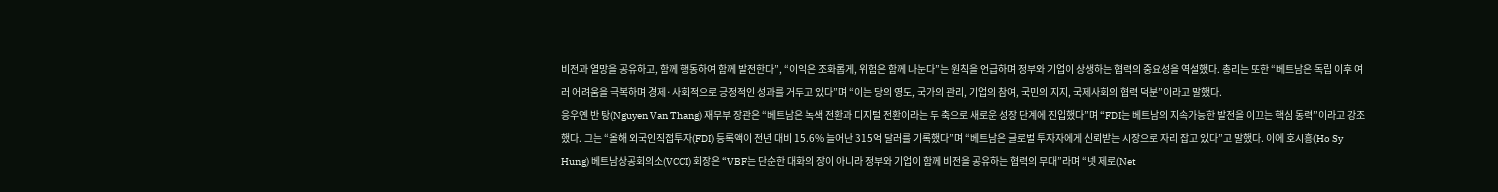비전과 열망을 공유하고, 함께 행동하여 함께 발전한다”, “이익은 조화롭게, 위험은 함께 나눈다”는 원칙을 언급하며 정부와 기업이 상생하는 협력의 중요성을 역설했다. 총리는 또한 “베트남은 독립 이후 여러 어려움을 극복하며 경제·사회적으로 긍정적인 성과를 거두고 있다”며 “이는 당의 영도, 국가의 관리, 기업의 참여, 국민의 지지, 국제사회의 협력 덕분”이라고 말했다.
응우옌 반 탕(Nguyen Van Thang) 재무부 장관은 “베트남은 녹색 전환과 디지털 전환이라는 두 축으로 새로운 성장 단계에 진입했다”며 “FDI는 베트남의 지속가능한 발전을 이끄는 핵심 동력”이라고 강조했다. 그는 “올해 외국인직접투자(FDI) 등록액이 전년 대비 15.6% 늘어난 315억 달러를 기록했다”며 “베트남은 글로벌 투자자에게 신뢰받는 시장으로 자리 잡고 있다”고 말했다. 이에 호시흥(Ho Sy Hung) 베트남상공회의소(VCCI) 회장은 “VBF는 단순한 대화의 장이 아니라 정부와 기업이 함께 비전을 공유하는 협력의 무대”라며 “넷 제로(Net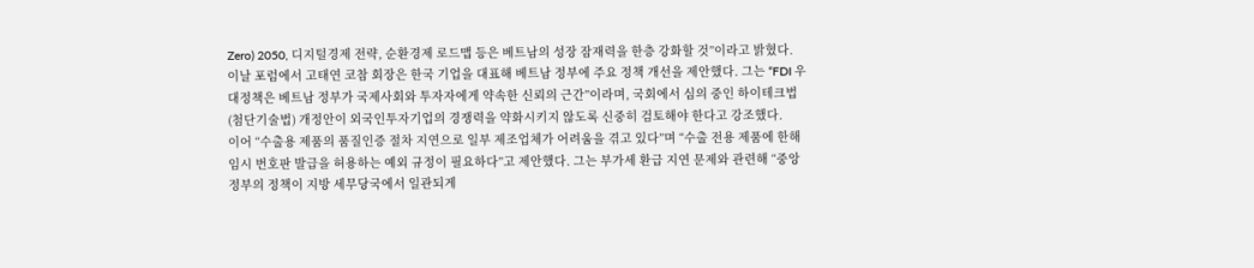Zero) 2050, 디지털경제 전략, 순환경제 로드맵 등은 베트남의 성장 잠재력을 한층 강화할 것”이라고 밝혔다.
이날 포럼에서 고태연 코참 회장은 한국 기업을 대표해 베트남 정부에 주요 정책 개선을 제안했다. 그는 “FDI 우대정책은 베트남 정부가 국제사회와 투자자에게 약속한 신뢰의 근간”이라며, 국회에서 심의 중인 하이테크법(첨단기술법) 개정안이 외국인투자기업의 경쟁력을 약화시키지 않도록 신중히 검토해야 한다고 강조했다.
이어 “수출용 제품의 품질인증 절차 지연으로 일부 제조업체가 어려움을 겪고 있다”며 “수출 전용 제품에 한해 임시 번호판 발급을 허용하는 예외 규정이 필요하다”고 제안했다. 그는 부가세 환급 지연 문제와 관련해 “중앙정부의 정책이 지방 세무당국에서 일관되게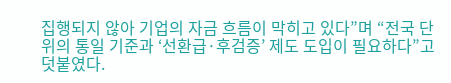집행되지 않아 기업의 자금 흐름이 막히고 있다”며 “전국 단위의 통일 기준과 ‘선환급·후검증’ 제도 도입이 필요하다”고 덧붙였다.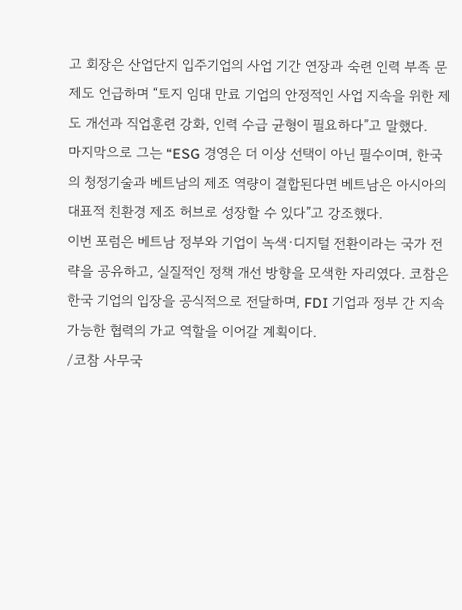고 회장은 산업단지 입주기업의 사업 기간 연장과 숙련 인력 부족 문제도 언급하며 “토지 임대 만료 기업의 안정적인 사업 지속을 위한 제도 개선과 직업훈련 강화, 인력 수급 균형이 필요하다”고 말했다.
마지막으로 그는 “ESG 경영은 더 이상 선택이 아닌 필수이며, 한국의 청정기술과 베트남의 제조 역량이 결합된다면 베트남은 아시아의 대표적 친환경 제조 허브로 성장할 수 있다”고 강조했다.
이번 포럼은 베트남 정부와 기업이 녹색·디지털 전환이라는 국가 전략을 공유하고, 실질적인 정책 개선 방향을 모색한 자리였다. 코참은 한국 기업의 입장을 공식적으로 전달하며, FDI 기업과 정부 간 지속가능한 협력의 가교 역할을 이어갈 계획이다.
/코참 사무국